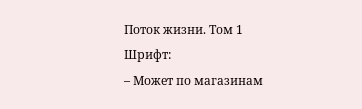Поток жизни. Том 1
Шрифт:
– Может по магазинам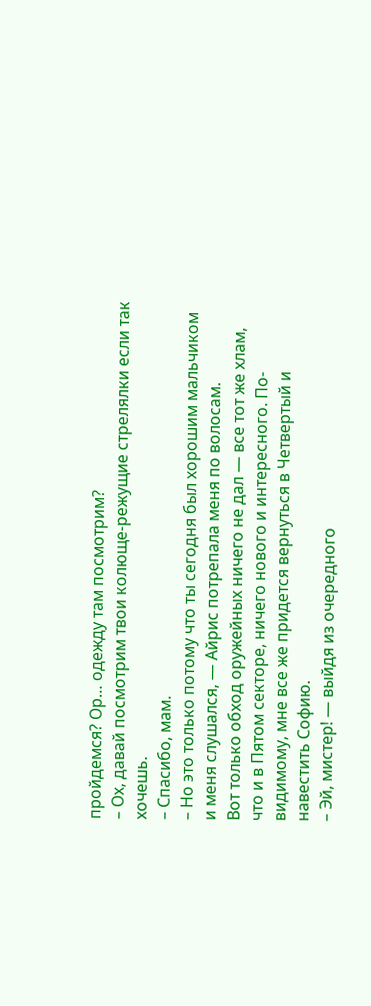пройдемся? Ор… одежду там посмотрим?
– Ох, давай посмотрим твои колюще-режущие стрелялки если так хочешь.
– Спасибо, мам.
– Но это только потому что ты сегодня был хорошим мальчиком и меня слушался, — Айрис потрепала меня по волосам.
Вот только обход оружейных ничего не дал — все тот же хлам, что и в Пятом секторе, ничего нового и интересного. По-видимому, мне все же придется вернуться в Четвертый и навестить Софию.
– Эй, мистер! — выйдя из очередного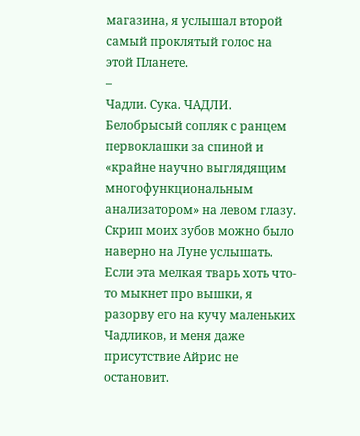магазина, я услышал второй самый проклятый голос на этой Планете.
–
Чадли. Сука. ЧАДЛИ. Белобрысый сопляк с ранцем первоклашки за спиной и «крайне научно выглядящим многофункциональным анализатором» на левом глазу. Скрип моих зубов можно было наверно на Луне услышать. Если эта мелкая тварь хоть что-то мыкнет про вышки, я разорву его на кучу маленьких Чадликов, и меня даже присутствие Айрис не остановит.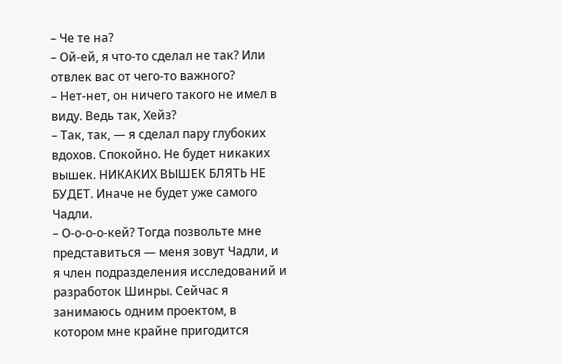– Че те на?
– Ой-ей, я что-то сделал не так? Или отвлек вас от чего-то важного?
– Нет-нет, он ничего такого не имел в виду. Ведь так, Хейз?
– Так, так, — я сделал пару глубоких вдохов. Спокойно. Не будет никаких вышек. НИКАКИХ ВЫШЕК БЛЯТЬ НЕ БУДЕТ. Иначе не будет уже самого Чадли.
– О-о-о-о-кей? Тогда позвольте мне представиться — меня зовут Чадли, и я член подразделения исследований и разработок Шинры. Сейчас я занимаюсь одним проектом, в котором мне крайне пригодится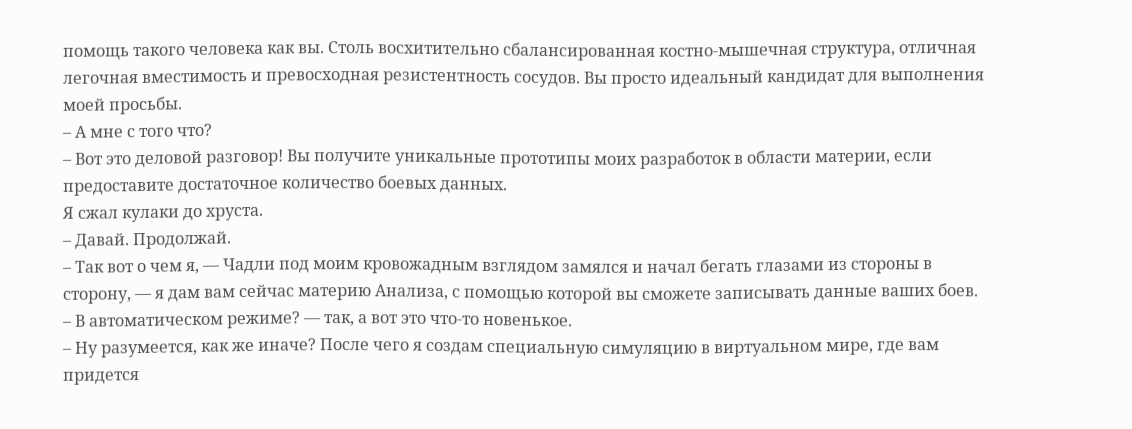помощь такого человека как вы. Столь восхитительно сбалансированная костно-мышечная структура, отличная легочная вместимость и превосходная резистентность сосудов. Вы просто идеальный кандидат для выполнения моей просьбы.
– А мне с того что?
– Вот это деловой разговор! Вы получите уникальные прототипы моих разработок в области материи, если предоставите достаточное количество боевых данных.
Я сжал кулаки до хруста.
– Давай. Продолжай.
– Так вот о чем я, — Чадли под моим кровожадным взглядом замялся и начал бегать глазами из стороны в сторону, — я дам вам сейчас материю Анализа, с помощью которой вы сможете записывать данные ваших боев.
– В автоматическом режиме? — так, а вот это что-то новенькое.
– Ну разумеется, как же иначе? После чего я создам специальную симуляцию в виртуальном мире, где вам придется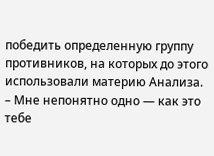победить определенную группу противников, на которых до этого использовали материю Анализа.
– Мне непонятно одно — как это тебе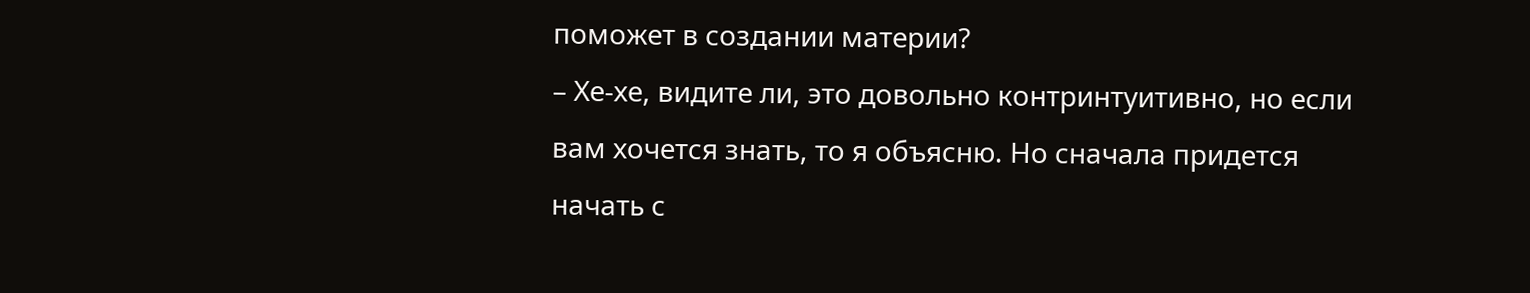поможет в создании материи?
– Хе-хе, видите ли, это довольно контринтуитивно, но если вам хочется знать, то я объясню. Но сначала придется начать с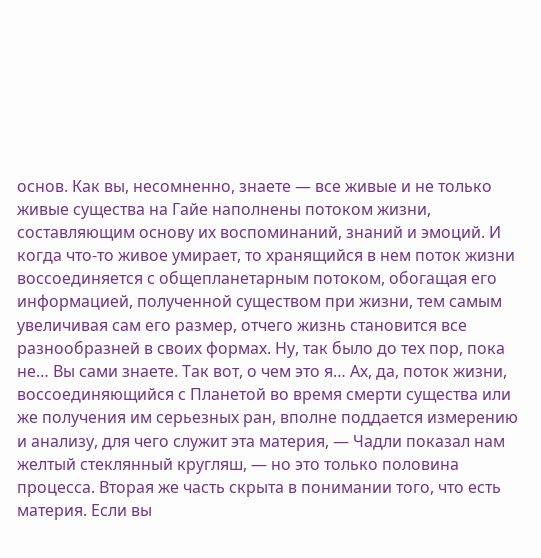основ. Как вы, несомненно, знаете — все живые и не только живые существа на Гайе наполнены потоком жизни, составляющим основу их воспоминаний, знаний и эмоций. И когда что-то живое умирает, то хранящийся в нем поток жизни воссоединяется с общепланетарным потоком, обогащая его информацией, полученной существом при жизни, тем самым увеличивая сам его размер, отчего жизнь становится все разнообразней в своих формах. Ну, так было до тех пор, пока не… Вы сами знаете. Так вот, о чем это я… Ах, да, поток жизни, воссоединяющийся с Планетой во время смерти существа или же получения им серьезных ран, вполне поддается измерению и анализу, для чего служит эта материя, — Чадли показал нам желтый стеклянный кругляш, — но это только половина процесса. Вторая же часть скрыта в понимании того, что есть материя. Если вы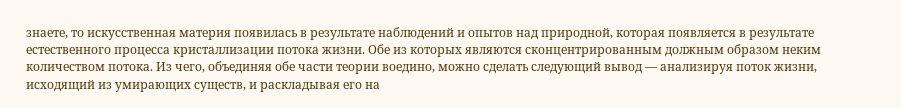знаете, то искусственная материя появилась в результате наблюдений и опытов над природной, которая появляется в результате естественного процесса кристаллизации потока жизни. Обе из которых являются сконцентрированным должным образом неким количеством потока. Из чего, объединяя обе части теории воедино, можно сделать следующий вывод — анализируя поток жизни, исходящий из умирающих существ, и раскладывая его на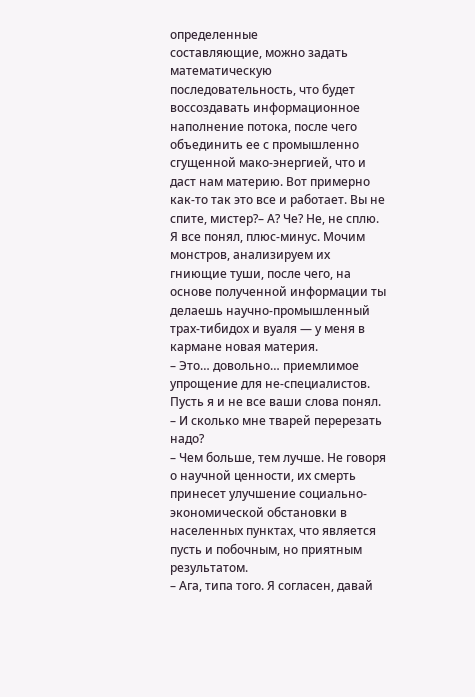определенные
составляющие, можно задать математическую последовательность, что будет воссоздавать информационное наполнение потока, после чего объединить ее с промышленно сгущенной мако-энергией, что и даст нам материю. Вот примерно как-то так это все и работает. Вы не спите, мистер?– А? Че? Не, не сплю. Я все понял, плюс-минус. Мочим монстров, анализируем их гниющие туши, после чего, на основе полученной информации ты делаешь научно-промышленный трах-тибидох и вуаля — у меня в кармане новая материя.
– Это… довольно… приемлимое упрощение для не-специалистов. Пусть я и не все ваши слова понял.
– И сколько мне тварей перерезать надо?
– Чем больше, тем лучше. Не говоря о научной ценности, их смерть принесет улучшение социально-экономической обстановки в населенных пунктах, что является пусть и побочным, но приятным результатом.
– Ага, типа того. Я согласен, давай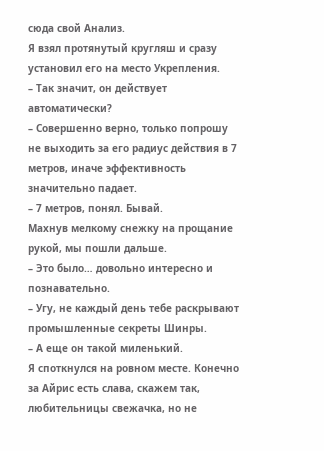сюда свой Анализ.
Я взял протянутый кругляш и сразу установил его на место Укрепления.
– Так значит, он действует автоматически?
– Совершенно верно, только попрошу не выходить за его радиус действия в 7 метров, иначе эффективность значительно падает.
– 7 метров, понял. Бывай.
Махнув мелкому снежку на прощание рукой, мы пошли дальше.
– Это было… довольно интересно и познавательно.
– Угу, не каждый день тебе раскрывают промышленные секреты Шинры.
– А еще он такой миленький.
Я споткнулся на ровном месте. Конечно за Айрис есть слава, скажем так, любительницы свежачка, но не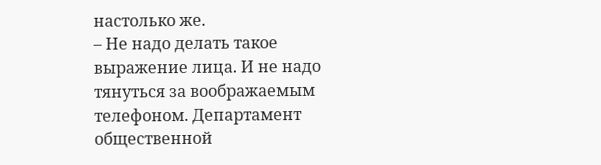настолько же.
– Не надо делать такое выражение лица. И не надо тянуться за воображаемым телефоном. Департамент общественной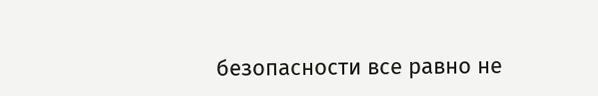безопасности все равно не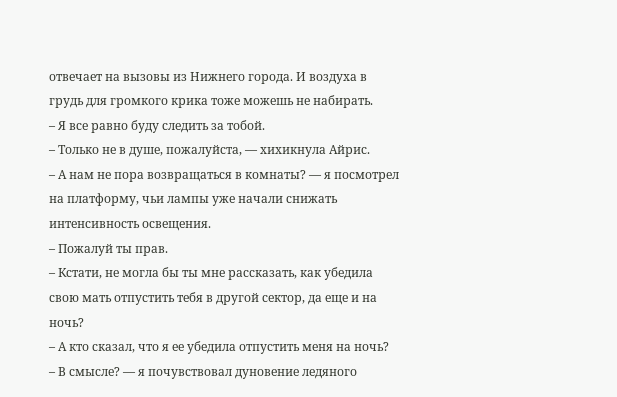отвечает на вызовы из Нижнего города. И воздуха в грудь для громкого крика тоже можешь не набирать.
– Я все равно буду следить за тобой.
– Только не в душе, пожалуйста, — хихикнула Айрис.
– А нам не пора возвращаться в комнаты? — я посмотрел на платформу, чьи лампы уже начали снижать интенсивность освещения.
– Пожалуй ты прав.
– Кстати, не могла бы ты мне рассказать, как убедила свою мать отпустить тебя в другой сектор, да еще и на ночь?
– А кто сказал, что я ее убедила отпустить меня на ночь?
– В смысле? — я почувствовал дуновение ледяного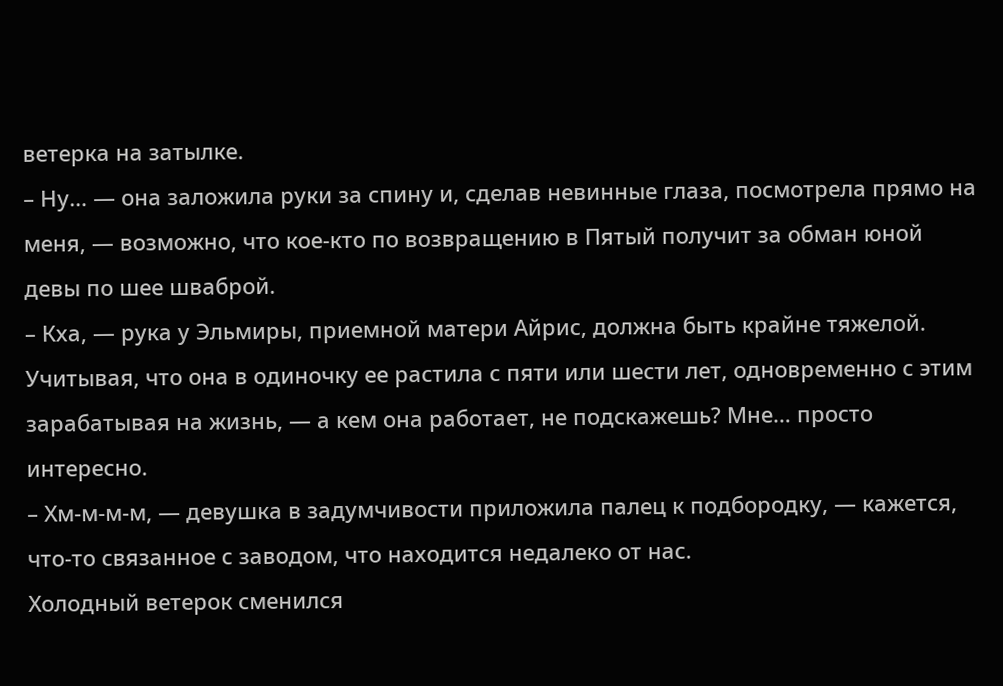ветерка на затылке.
– Ну… — она заложила руки за спину и, сделав невинные глаза, посмотрела прямо на меня, — возможно, что кое-кто по возвращению в Пятый получит за обман юной девы по шее шваброй.
– Кха, — рука у Эльмиры, приемной матери Айрис, должна быть крайне тяжелой. Учитывая, что она в одиночку ее растила с пяти или шести лет, одновременно с этим зарабатывая на жизнь, — а кем она работает, не подскажешь? Мне… просто интересно.
– Хм-м-м-м, — девушка в задумчивости приложила палец к подбородку, — кажется, что-то связанное с заводом, что находится недалеко от нас.
Холодный ветерок сменился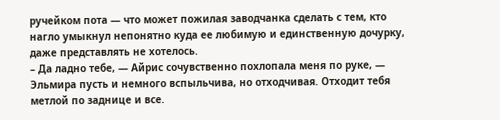ручейком пота — что может пожилая заводчанка сделать с тем, кто нагло умыкнул непонятно куда ее любимую и единственную дочурку, даже представлять не хотелось.
– Да ладно тебе, — Айрис сочувственно похлопала меня по руке, — Эльмира пусть и немного вспыльчива, но отходчивая. Отходит тебя метлой по заднице и все.